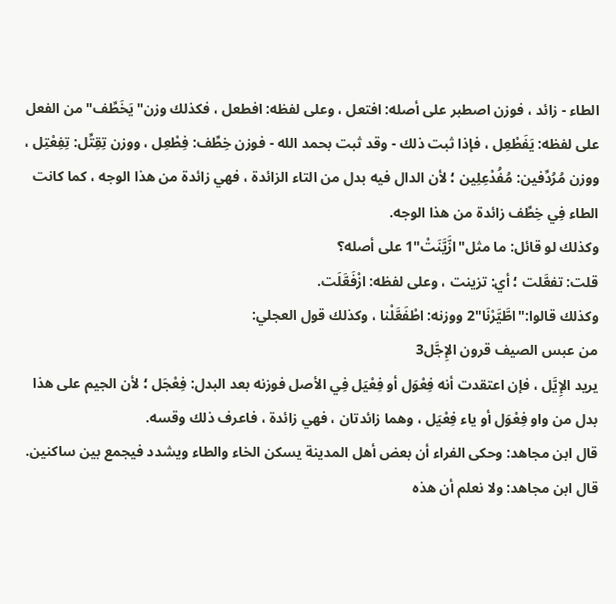الطاء - زائد ، فوزن اصطبر على أصله: افتعل ، وعلى لفظه: افطعل ، فكذلك وزن"يَخَطِّف"من الفعل على لفظه: يَفَطْعِل ، فإذا ثبت ذلك - وقد ثبت بحمد الله - فوزن خِطِّف: فِطْعِل ، ووزن تِقِتِّل: تِفِعْتِل ، ووزن مُرُدِّفين: مُفُدْعِلِين ؛ لأن الدال فيه بدل من التاء الزائدة ، فهي زائدة من هذا الوجه ، كما كانت الطاء فِي خِطِّف زائدة من هذا الوجه.
وكذلك لو قائل: ما مثل"ازَّيَّنَتْ"1 على أصله؟
قلت: تفعَّلت ؛ أي: تزينت ، وعلى لفظه: ازْفَعَّلَت.
وكذلك قالوا:"اطَّيَّرْنَا"2 ووزنه: اطْفَعَّلْنا ، وكذلك قول العجلي:
من عبس الصيف قرون الإِجَّل3
يريد الإِيَّل ، فإن اعتقدت أنه فِعْوَل أو فِعْيَل فِي الأصل فوزنه بعد البدل: فِعْجَل ؛ لأن الجيم على هذا بدل من واو فِعْوَل أو ياء فِعْيَل ، وهما زائدتان ، فهي زائدة ، فاعرف ذلك وقسه.
قال ابن مجاهد: وحكى الفراء أن بعض أهل المدينة يسكن الخاء والطاء ويشدد فيجمع بين ساكنين.
قال ابن مجاهد: ولا نعلم أن هذه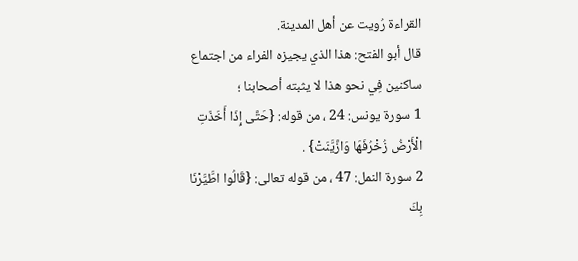القراءة رُويت عن أهل المدينة.
قال أبو الفتح: هذا الذي يجيزه الفراء من اجتماع ساكنين فِي نحو هذا لا يثبته أصحابنا ؛
1 سورة يونس: 24 ، من قوله: {حَتَّى إِذَا أَخَذَتِ الْأَرْضُ زُخْرُفَهَا وَازَّيَّنَتْ} .
2 سورة النمل: 47 ، من قوله تعالى: {قَالُوا اطَّيَّرْنَا بِكَ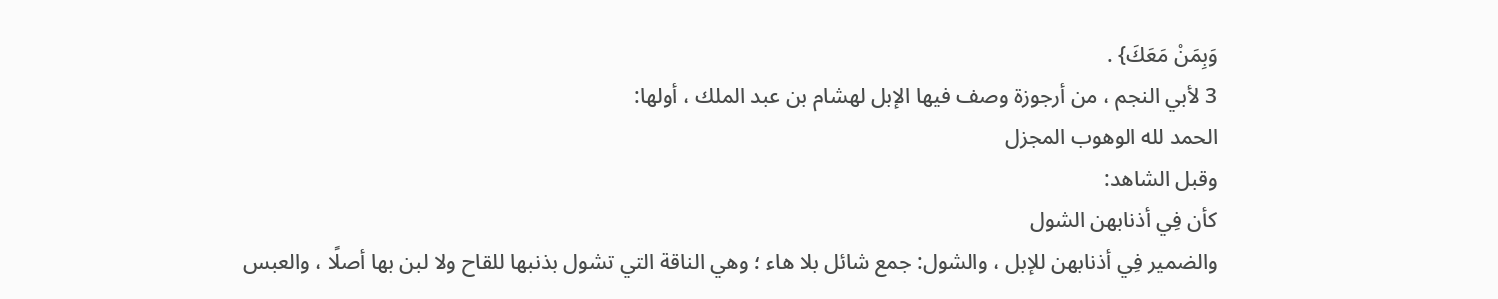وَبِمَنْ مَعَكَ} .
3 لأبي النجم ، من أرجوزة وصف فيها الإبل لهشام بن عبد الملك ، أولها:
الحمد لله الوهوب المجزل
وقبل الشاهد:
كأن فِي أذنابهن الشول
والضمير فِي أذنابهن للإبل ، والشول: جمع شائل بلا هاء ؛ وهي الناقة التي تشول بذنبها للقاح ولا لبن بها أصلًا ، والعبس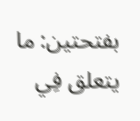بفتحتين: ما يتعلق فِي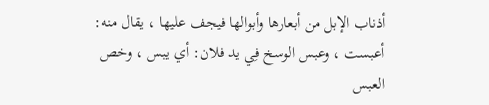أذناب الإبل من أبعارها وأبوالها فيجف عليها ، يقال منه: أعبست ، وعبس الوسخ فِي يد فلان: أي يبس ، وخص العبس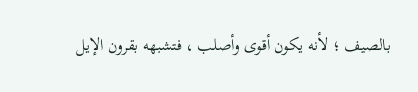بالصيف ؛ لأنه يكون أقوى وأصلب ، فتشبهه بقرون الإيل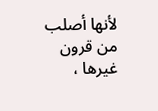لأنها أصلب من قرون غيرها ،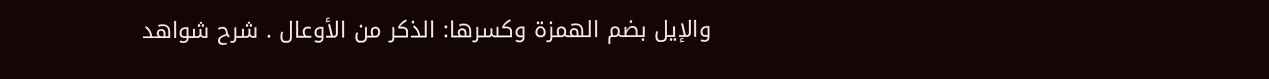والإيل بضم الهمزة وكسرها: الذكر من الأوعال . شرح شواهد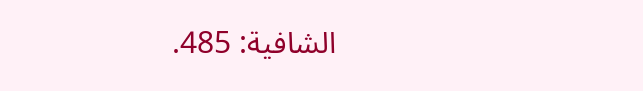الشافية: 485.